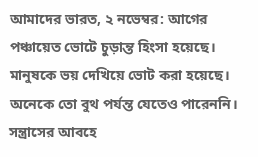আমাদের ভারত, ২ নভেম্বর: আগের পঞ্চায়েত ভোটে চুড়ান্ত হিংসা হয়েছে। মানুষকে ভয় দেখিয়ে ভোট করা হয়েছে। অনেকে তো বুথ পর্যন্ত যেতেও পারেননি। সন্ত্রাসের আবহে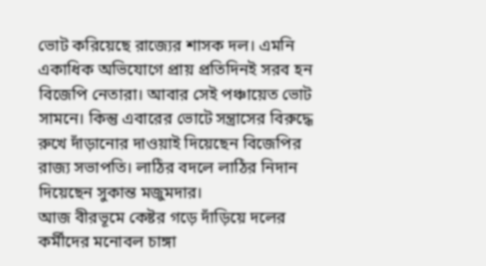ভোট করিয়েছে রাজ্যের শাসক দল। এমনি একাধিক অভিযোগে প্রায় প্রতিদিনই সরব হন বিজেপি নেতারা। আবার সেই পঞ্চায়েত ভোট সামনে। কিন্তু এবারের ভোটে সন্ত্রাসের বিরুদ্ধে রুখে দাঁড়ানোর দাওয়াই দিয়েছেন বিজেপির রাজ্য সভাপতি। লাঠির বদলে লাঠির নিদান দিয়েছেন সুকান্ত মজুমদার।
আজ বীরভূমে কেষ্টর গড়ে দাঁড়িয়ে দলের কর্মীদের মনোবল চাঙ্গা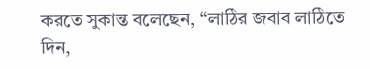করতে সুকান্ত বলেছেন, “লাঠির জবাব লাঠিতে দিন,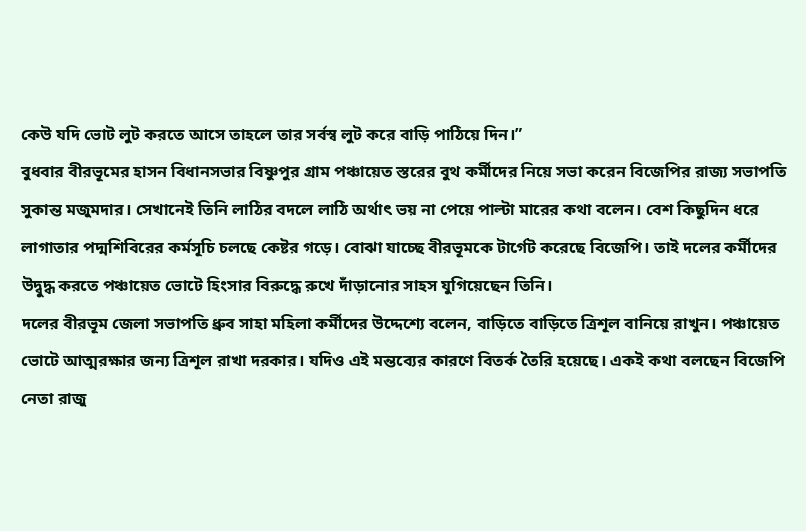কেউ যদি ভোট লুট করতে আসে তাহলে তার সর্বস্ব লুট করে বাড়ি পাঠিয়ে দিন।”
বুধবার বীরভূমের হাসন বিধানসভার বিষ্ণুপুর গ্রাম পঞ্চায়েত স্তরের বুথ কর্মীদের নিয়ে সভা করেন বিজেপির রাজ্য সভাপতি সুকান্ত মজুমদার। সেখানেই তিনি লাঠির বদলে লাঠি অর্থাৎ ভয় না পেয়ে পাল্টা মারের কথা বলেন। বেশ কিছুদিন ধরে লাগাতার পদ্মশিবিরের কর্মসূচি চলছে কেষ্টর গড়ে। বোঝা যাচ্ছে বীরভূমকে টার্গেট করেছে বিজেপি। তাই দলের কর্মীদের উদ্বুদ্ধ করতে পঞ্চায়েত ভোটে হিংসার বিরুদ্ধে রুখে দাঁড়ানোর সাহস যুগিয়েছেন তিনি।
দলের বীরভূম জেলা সভাপতি ধ্রুব সাহা মহিলা কর্মীদের উদ্দেশ্যে বলেন, বাড়িতে বাড়িতে ত্রিশূল বানিয়ে রাখুন। পঞ্চায়েত ভোটে আত্মরক্ষার জন্য ত্রিশূল রাখা দরকার। যদিও এই মন্তব্যের কারণে বিতর্ক তৈরি হয়েছে। একই কথা বলছেন বিজেপি নেতা রাজু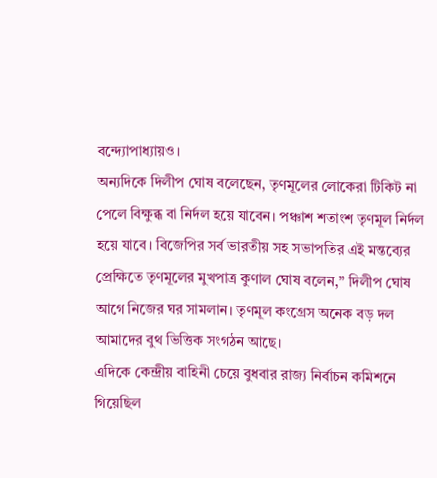বন্দ্যোপাধ্যায়ও।
অন্যদিকে দিলীপ ঘোষ বলেছেন, তৃণমূলের লোকেরা টিকিট না পেলে বিক্ষুব্ধ বা নির্দল হয়ে যাবেন। পঞ্চাশ শতাংশ তৃণমূল নির্দল হয়ে যাবে। বিজেপির সর্ব ভারতীয় সহ সভাপতির এই মন্তব্যের প্রেক্ষিতে তৃণমূলের মুখপাত্র কুণাল ঘোষ বলেন,” দিলীপ ঘোষ আগে নিজের ঘর সামলান। তৃণমূল কংগ্রেস অনেক বড় দল আমাদের বুথ ভিত্তিক সংগঠন আছে।
এদিকে কেন্দ্রীয় বাহিনী চেয়ে বুধবার রাজ্য নির্বাচন কমিশনে গিয়েছিল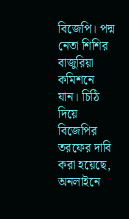বিজেপি। পদ্ম নেতা শিশির বাজুরিয়া কমিশনে যান। চিঠি দিয়ে বিজেপির তরফের দাবি করা হয়েছে, অনলাইনে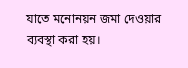যাতে মনোনয়ন জমা দেওয়ার ব্যবস্থা করা হয়।